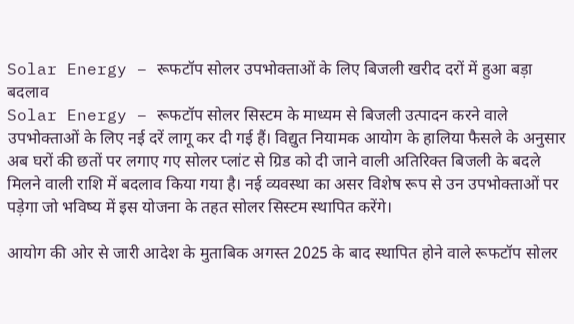Solar Energy – रूफटॉप सोलर उपभोक्ताओं के लिए बिजली खरीद दरों में हुआ बड़ा बदलाव
Solar Energy – रूफटॉप सोलर सिस्टम के माध्यम से बिजली उत्पादन करने वाले उपभोक्ताओं के लिए नई दरें लागू कर दी गई हैं। विद्युत नियामक आयोग के हालिया फैसले के अनुसार अब घरों की छतों पर लगाए गए सोलर प्लांट से ग्रिड को दी जाने वाली अतिरिक्त बिजली के बदले मिलने वाली राशि में बदलाव किया गया है। नई व्यवस्था का असर विशेष रूप से उन उपभोक्ताओं पर पड़ेगा जो भविष्य में इस योजना के तहत सोलर सिस्टम स्थापित करेंगे।

आयोग की ओर से जारी आदेश के मुताबिक अगस्त 2025 के बाद स्थापित होने वाले रूफटॉप सोलर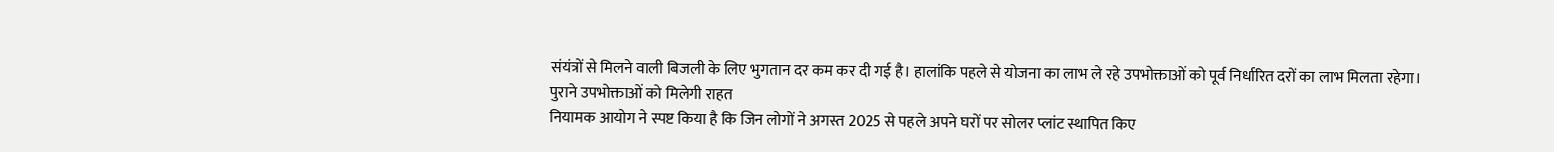संयंत्रों से मिलने वाली बिजली के लिए भुगतान दर कम कर दी गई है। हालांकि पहले से योजना का लाभ ले रहे उपभोक्ताओं को पूर्व निर्धारित दरों का लाभ मिलता रहेगा।
पुराने उपभोक्ताओं को मिलेगी राहत
नियामक आयोग ने स्पष्ट किया है कि जिन लोगों ने अगस्त 2025 से पहले अपने घरों पर सोलर प्लांट स्थापित किए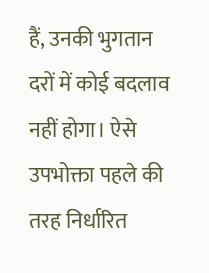हैं, उनकी भुगतान दरों में कोई बदलाव नहीं होगा। ऐसे उपभोक्ता पहले की तरह निर्धारित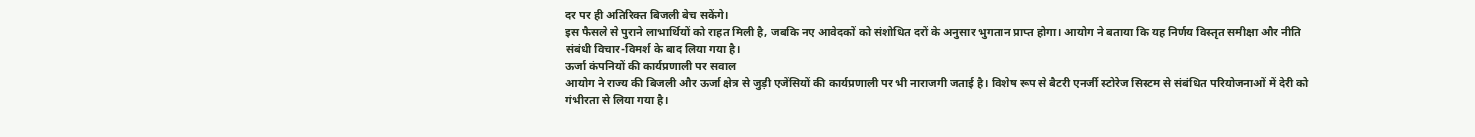दर पर ही अतिरिक्त बिजली बेच सकेंगे।
इस फैसले से पुराने लाभार्थियों को राहत मिली है, जबकि नए आवेदकों को संशोधित दरों के अनुसार भुगतान प्राप्त होगा। आयोग ने बताया कि यह निर्णय विस्तृत समीक्षा और नीति संबंधी विचार-विमर्श के बाद लिया गया है।
ऊर्जा कंपनियों की कार्यप्रणाली पर सवाल
आयोग ने राज्य की बिजली और ऊर्जा क्षेत्र से जुड़ी एजेंसियों की कार्यप्रणाली पर भी नाराजगी जताई है। विशेष रूप से बैटरी एनर्जी स्टोरेज सिस्टम से संबंधित परियोजनाओं में देरी को गंभीरता से लिया गया है।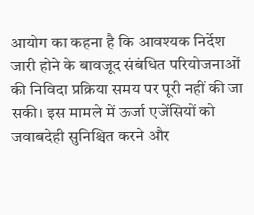आयोग का कहना है कि आवश्यक निर्देश जारी होने के बावजूद संबंधित परियोजनाओं की निविदा प्रक्रिया समय पर पूरी नहीं की जा सकी। इस मामले में ऊर्जा एजेंसियों को जवाबदेही सुनिश्चित करने और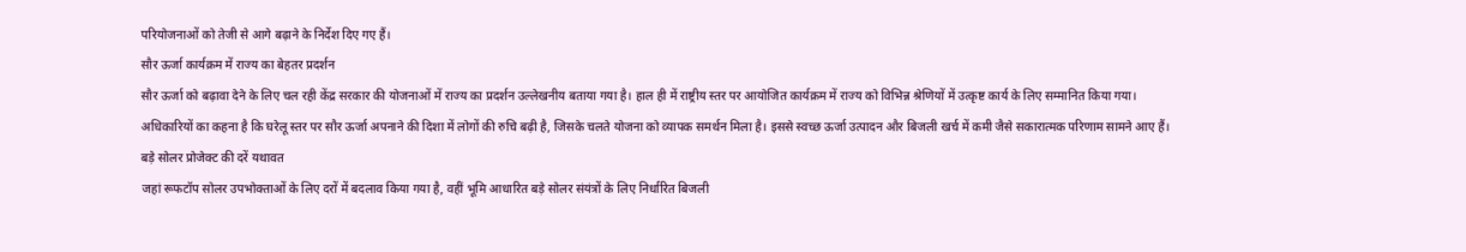परियोजनाओं को तेजी से आगे बढ़ाने के निर्देश दिए गए हैं।
सौर ऊर्जा कार्यक्रम में राज्य का बेहतर प्रदर्शन
सौर ऊर्जा को बढ़ावा देने के लिए चल रही केंद्र सरकार की योजनाओं में राज्य का प्रदर्शन उल्लेखनीय बताया गया है। हाल ही में राष्ट्रीय स्तर पर आयोजित कार्यक्रम में राज्य को विभिन्न श्रेणियों में उत्कृष्ट कार्य के लिए सम्मानित किया गया।
अधिकारियों का कहना है कि घरेलू स्तर पर सौर ऊर्जा अपनाने की दिशा में लोगों की रुचि बढ़ी है, जिसके चलते योजना को व्यापक समर्थन मिला है। इससे स्वच्छ ऊर्जा उत्पादन और बिजली खर्च में कमी जैसे सकारात्मक परिणाम सामने आए हैं।
बड़े सोलर प्रोजेक्ट की दरें यथावत
जहां रूफटॉप सोलर उपभोक्ताओं के लिए दरों में बदलाव किया गया है, वहीं भूमि आधारित बड़े सोलर संयंत्रों के लिए निर्धारित बिजली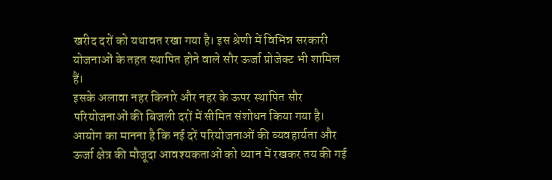खरीद दरों को यथावत रखा गया है। इस श्रेणी में विभिन्न सरकारी योजनाओं के तहत स्थापित होने वाले सौर ऊर्जा प्रोजेक्ट भी शामिल हैं।
इसके अलावा नहर किनारे और नहर के ऊपर स्थापित सौर परियोजनाओं की बिजली दरों में सीमित संशोधन किया गया है। आयोग का मानना है कि नई दरें परियोजनाओं की व्यवहार्यता और ऊर्जा क्षेत्र की मौजूदा आवश्यकताओं को ध्यान में रखकर तय की गई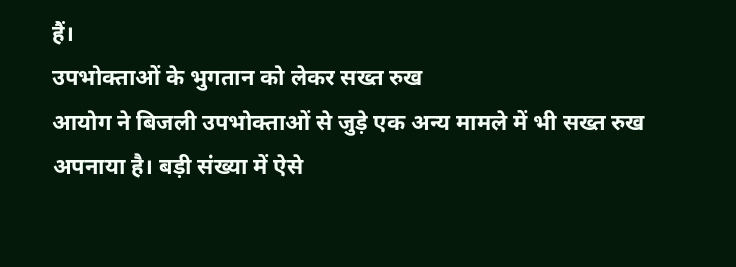हैं।
उपभोक्ताओं के भुगतान को लेकर सख्त रुख
आयोग ने बिजली उपभोक्ताओं से जुड़े एक अन्य मामले में भी सख्त रुख अपनाया है। बड़ी संख्या में ऐसे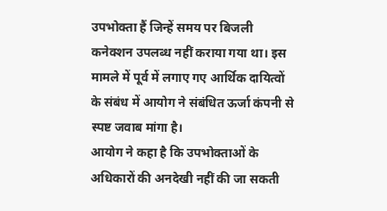उपभोक्ता हैं जिन्हें समय पर बिजली कनेक्शन उपलब्ध नहीं कराया गया था। इस मामले में पूर्व में लगाए गए आर्थिक दायित्वों के संबंध में आयोग ने संबंधित ऊर्जा कंपनी से स्पष्ट जवाब मांगा है।
आयोग ने कहा है कि उपभोक्ताओं के अधिकारों की अनदेखी नहीं की जा सकती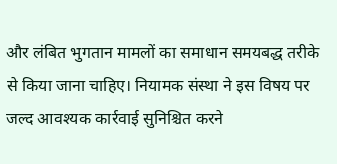और लंबित भुगतान मामलों का समाधान समयबद्ध तरीके से किया जाना चाहिए। नियामक संस्था ने इस विषय पर जल्द आवश्यक कार्रवाई सुनिश्चित करने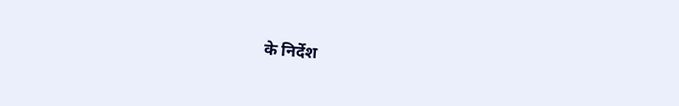के निर्देश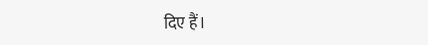दिए हैं।